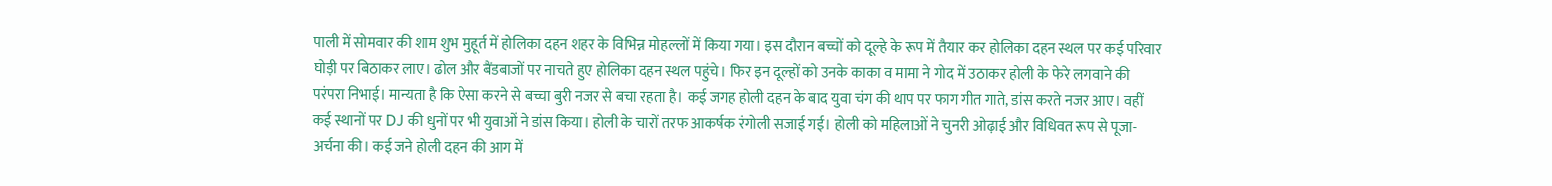पाली में सोमवार की शाम शुभ मुहूर्त में होलिका दहन शहर के विभिन्न मोहल्लों में किया गया। इस दौरान बच्चों को दूल्हे के रूप में तैयार कर होलिका दहन स्थल पर कई परिवार घोड़ी पर बिठाकर लाए। ढोल और बैंडबाजों पर नाचते हुए होलिका दहन स्थल पहुंचे। फिर इन दूल्हों को उनके काका व मामा ने गोद में उठाकर होली के फेरे लगवाने की परंपरा निभाई। मान्यता है कि ऐसा करने से बच्चा बुरी नजर से बचा रहता है। कई जगह होली दहन के बाद युवा चंग की थाप पर फाग गीत गाते, डांस करते नजर आए। वहीं कई स्थानों पर DJ की धुनों पर भी युवाओं ने डांस किया। होली के चारों तरफ आकर्षक रंगोली सजाई गई। होली को महिलाओं ने चुनरी ओढ़ाई और विधिवत रूप से पूजा-अर्चना की। कई जने होली दहन की आग में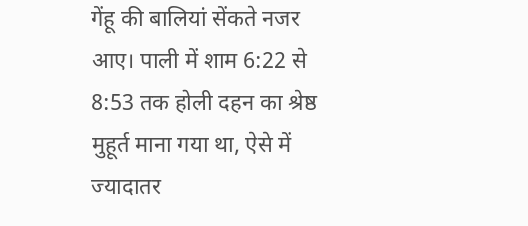गेंहू की बालियां सेंकते नजर आए। पाली में शाम 6:22 से 8:53 तक होली दहन का श्रेष्ठ मुहूर्त माना गया था, ऐसे में ज्यादातर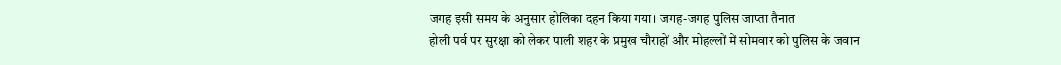जगह इसी समय के अनुसार होलिका दहन किया गया। जगह-जगह पुलिस जाप्ता तैनात
होली पर्व पर सुरक्षा को लेकर पाली शहर के प्रमुख चौराहों और मोहल्लों में सोमवार को पुलिस के जवान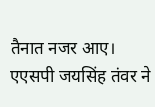तैनात नजर आए। एएसपी जयसिंह तंवर ने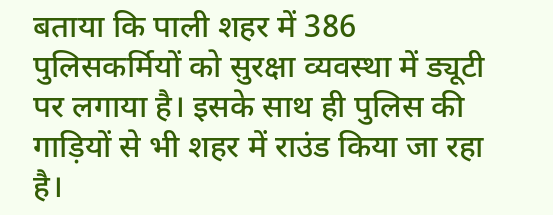बताया कि पाली शहर में 386 पुलिसकर्मियों को सुरक्षा व्यवस्था में ड्यूटी पर लगाया है। इसके साथ ही पुलिस की गाड़ियों से भी शहर में राउंड किया जा रहा है।